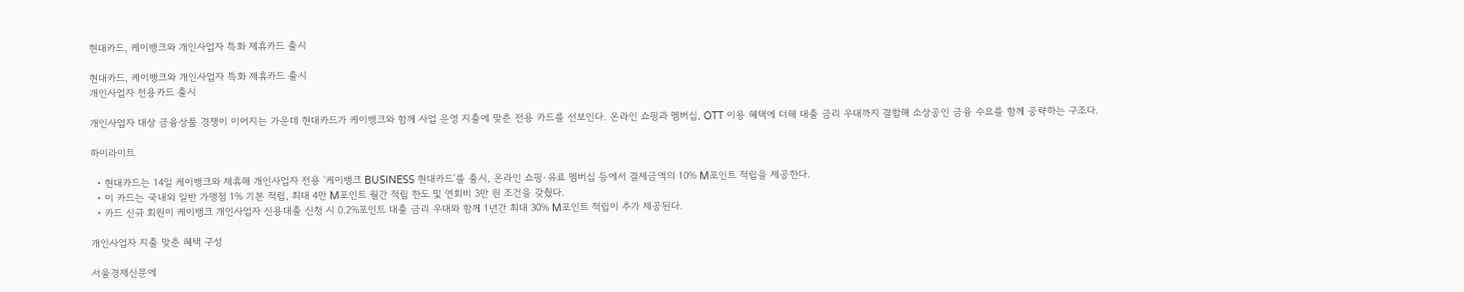현대카드, 케이뱅크와 개인사업자 특화 제휴카드 출시

현대카드, 케이뱅크와 개인사업자 특화 제휴카드 출시
개인사업자 전용카드 출시

개인사업자 대상 금융상품 경쟁이 이어지는 가운데 현대카드가 케이뱅크와 함께 사업 운영 지출에 맞춘 전용 카드를 선보인다. 온라인 쇼핑과 멤버십, OTT 이용 혜택에 더해 대출 금리 우대까지 결합해 소상공인 금융 수요를 함께 공략하는 구조다.

하이라이트

  • 현대카드는 14일 케이뱅크와 제휴해 개인사업자 전용 '케이뱅크 BUSINESS 현대카드'를 출시, 온라인 쇼핑·유료 멤버십 등에서 결제금액의 10% M포인트 적립을 제공한다.
  • 이 카드는 국내외 일반 가맹점 1% 기본 적립, 최대 4만 M포인트 월간 적립 한도 및 연회비 3만 원 조건을 갖췄다.
  • 카드 신규 회원이 케이뱅크 개인사업자 신용대출 신청 시 0.2%포인트 대출 금리 우대와 함께 1년간 최대 30% M포인트 적립이 추가 제공된다.

개인사업자 지출 맞춘 혜택 구성

서울경제신문에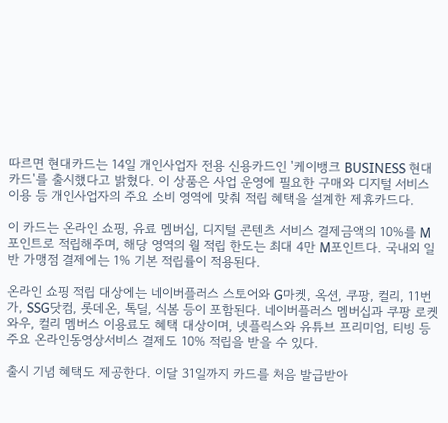따르면 현대카드는 14일 개인사업자 전용 신용카드인 '케이뱅크 BUSINESS 현대카드'를 출시했다고 밝혔다. 이 상품은 사업 운영에 필요한 구매와 디지털 서비스 이용 등 개인사업자의 주요 소비 영역에 맞춰 적립 혜택을 설계한 제휴카드다.

이 카드는 온라인 쇼핑, 유료 멤버십, 디지털 콘텐츠 서비스 결제금액의 10%를 M포인트로 적립해주며, 해당 영역의 월 적립 한도는 최대 4만 M포인트다. 국내외 일반 가맹점 결제에는 1% 기본 적립률이 적용된다.

온라인 쇼핑 적립 대상에는 네이버플러스 스토어와 G마켓, 옥션, 쿠팡, 컬리, 11번가, SSG닷컴, 롯데온, 톡딜, 식봄 등이 포함된다. 네이버플러스 멤버십과 쿠팡 로켓와우, 컬리 멤버스 이용료도 혜택 대상이며, 넷플릭스와 유튜브 프리미엄, 티빙 등 주요 온라인동영상서비스 결제도 10% 적립을 받을 수 있다.

출시 기념 혜택도 제공한다. 이달 31일까지 카드를 처음 발급받아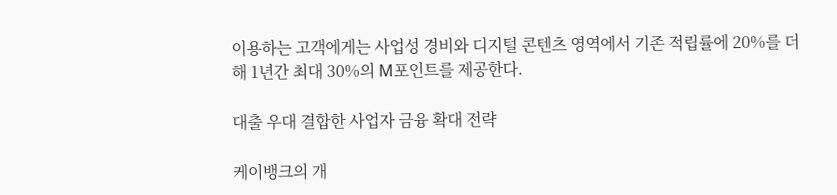이용하는 고객에게는 사업성 경비와 디지털 콘텐츠 영역에서 기존 적립률에 20%를 더해 1년간 최대 30%의 M포인트를 제공한다.

대출 우대 결합한 사업자 금융 확대 전략

케이뱅크의 개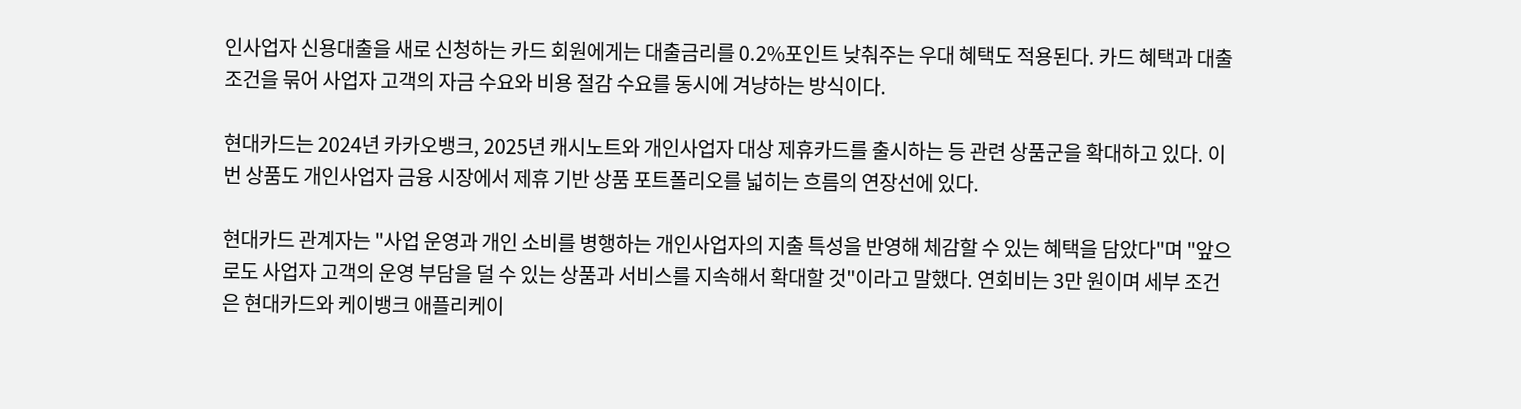인사업자 신용대출을 새로 신청하는 카드 회원에게는 대출금리를 0.2%포인트 낮춰주는 우대 혜택도 적용된다. 카드 혜택과 대출 조건을 묶어 사업자 고객의 자금 수요와 비용 절감 수요를 동시에 겨냥하는 방식이다.

현대카드는 2024년 카카오뱅크, 2025년 캐시노트와 개인사업자 대상 제휴카드를 출시하는 등 관련 상품군을 확대하고 있다. 이번 상품도 개인사업자 금융 시장에서 제휴 기반 상품 포트폴리오를 넓히는 흐름의 연장선에 있다.

현대카드 관계자는 "사업 운영과 개인 소비를 병행하는 개인사업자의 지출 특성을 반영해 체감할 수 있는 혜택을 담았다"며 "앞으로도 사업자 고객의 운영 부담을 덜 수 있는 상품과 서비스를 지속해서 확대할 것"이라고 말했다. 연회비는 3만 원이며 세부 조건은 현대카드와 케이뱅크 애플리케이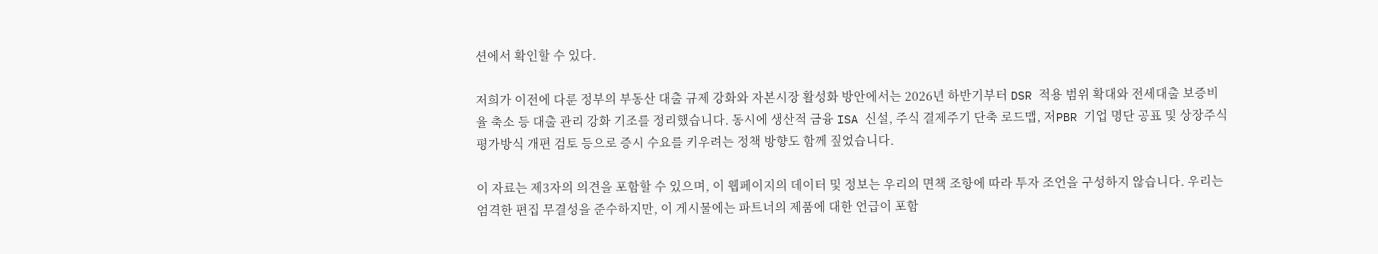션에서 확인할 수 있다.

저희가 이전에 다룬 정부의 부동산 대출 규제 강화와 자본시장 활성화 방안에서는 2026년 하반기부터 DSR 적용 범위 확대와 전세대출 보증비율 축소 등 대출 관리 강화 기조를 정리했습니다. 동시에 생산적 금융 ISA 신설, 주식 결제주기 단축 로드맵, 저PBR 기업 명단 공표 및 상장주식 평가방식 개편 검토 등으로 증시 수요를 키우려는 정책 방향도 함께 짚었습니다.

이 자료는 제3자의 의견을 포함할 수 있으며, 이 웹페이지의 데이터 및 정보는 우리의 면책 조항에 따라 투자 조언을 구성하지 않습니다. 우리는 엄격한 편집 무결성을 준수하지만, 이 게시물에는 파트너의 제품에 대한 언급이 포함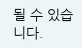될 수 있습니다.